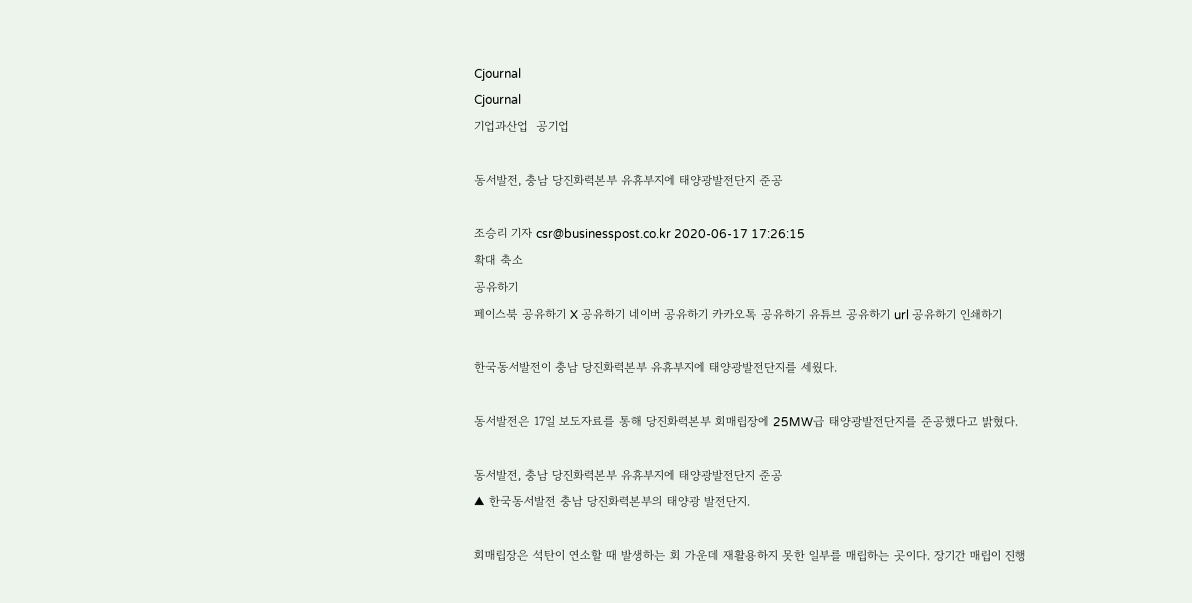Cjournal
Cjournal
기업과산업  공기업

동서발전, 충남 당진화력본부 유휴부지에 태양광발전단지 준공

조승리 기자 csr@businesspost.co.kr 2020-06-17 17:26:15
확대 축소
공유하기
페이스북 공유하기 X 공유하기 네이버 공유하기 카카오톡 공유하기 유튜브 공유하기 url 공유하기 인쇄하기

한국동서발전이 충남 당진화력본부 유휴부지에 태양광발전단지를 세웠다.

동서발전은 17일 보도자료를 통해 당진화력본부 회매립장에 25MW급 태양광발전단지를 준공했다고 밝혔다.

동서발전, 충남 당진화력본부 유휴부지에 태양광발전단지 준공
▲ 한국동서발전 충남 당진화력본부의 태양광 발전단지.

회매립장은 석탄이 연소할 때 발생하는 회 가운데 재활용하지 못한 일부를 매립하는 곳이다. 장기간 매립이 진행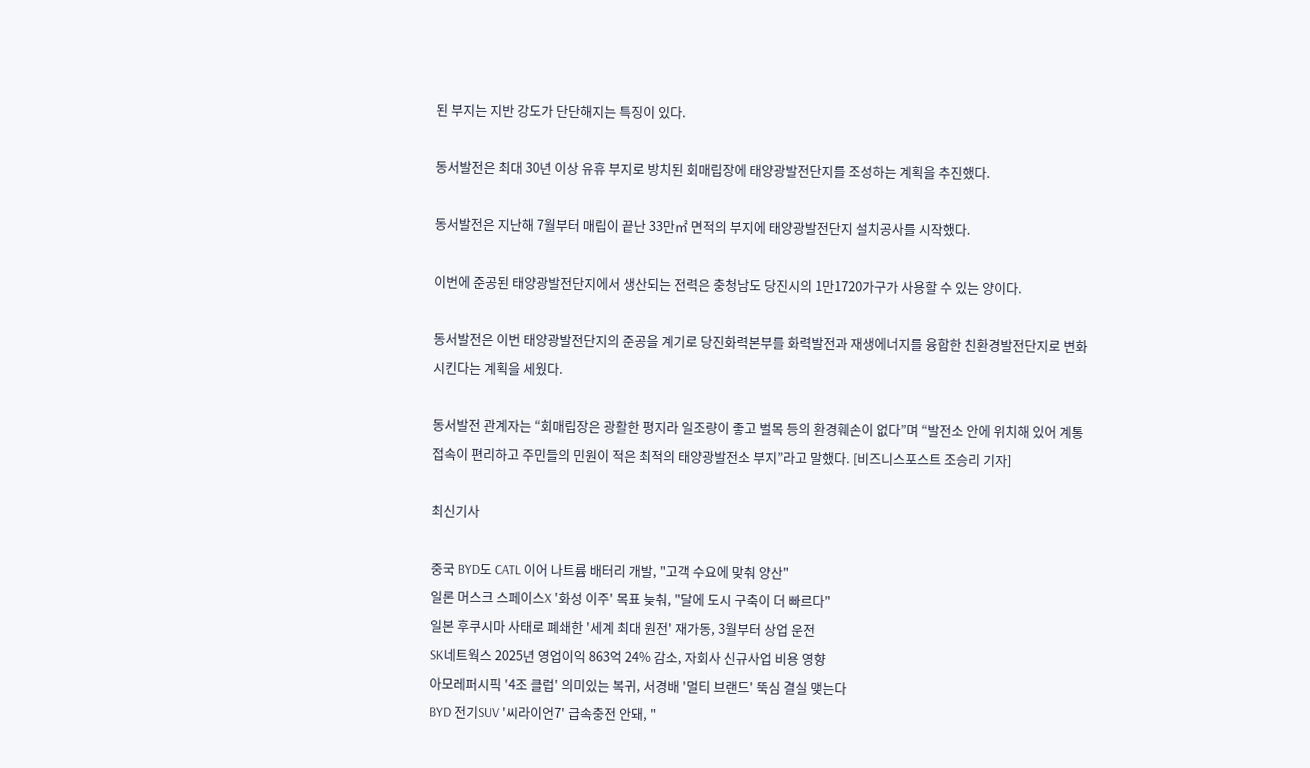된 부지는 지반 강도가 단단해지는 특징이 있다.

동서발전은 최대 30년 이상 유휴 부지로 방치된 회매립장에 태양광발전단지를 조성하는 계획을 추진했다.

동서발전은 지난해 7월부터 매립이 끝난 33만㎡ 면적의 부지에 태양광발전단지 설치공사를 시작했다.

이번에 준공된 태양광발전단지에서 생산되는 전력은 충청남도 당진시의 1만1720가구가 사용할 수 있는 양이다.

동서발전은 이번 태양광발전단지의 준공을 계기로 당진화력본부를 화력발전과 재생에너지를 융합한 친환경발전단지로 변화시킨다는 계획을 세웠다.

동서발전 관계자는 “회매립장은 광활한 평지라 일조량이 좋고 벌목 등의 환경훼손이 없다”며 “발전소 안에 위치해 있어 계통접속이 편리하고 주민들의 민원이 적은 최적의 태양광발전소 부지”라고 말했다. [비즈니스포스트 조승리 기자]

최신기사

중국 BYD도 CATL 이어 나트륨 배터리 개발, "고객 수요에 맞춰 양산"
일론 머스크 스페이스X '화성 이주' 목표 늦춰, "달에 도시 구축이 더 빠르다"
일본 후쿠시마 사태로 폐쇄한 '세계 최대 원전' 재가동, 3월부터 상업 운전
SK네트웍스 2025년 영업이익 863억 24% 감소, 자회사 신규사업 비용 영향
아모레퍼시픽 '4조 클럽' 의미있는 복귀, 서경배 '멀티 브랜드' 뚝심 결실 맺는다
BYD 전기SUV '씨라이언7' 급속충전 안돼, "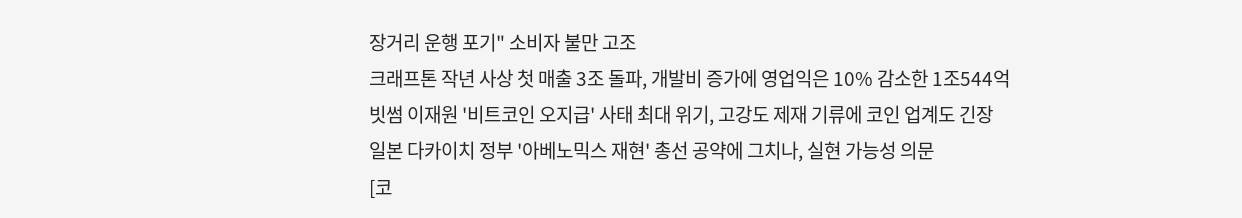장거리 운행 포기" 소비자 불만 고조
크래프톤 작년 사상 첫 매출 3조 돌파, 개발비 증가에 영업익은 10% 감소한 1조544억
빗썸 이재원 '비트코인 오지급' 사태 최대 위기, 고강도 제재 기류에 코인 업계도 긴장
일본 다카이치 정부 '아베노믹스 재현' 총선 공약에 그치나, 실현 가능성 의문
[코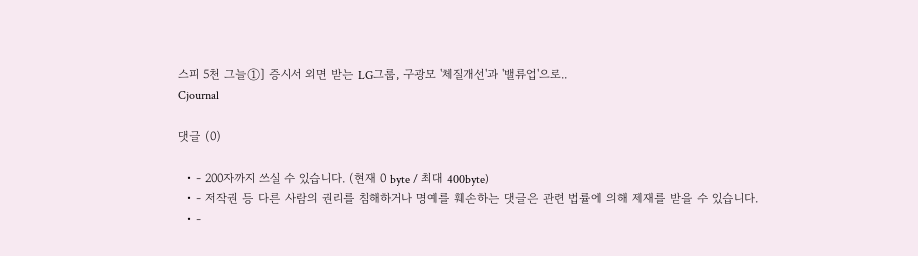스피 5천 그늘①] 증시서 외면 받는 LG그룹, 구광모 '체질개선'과 '밸류업'으로..
Cjournal

댓글 (0)

  • - 200자까지 쓰실 수 있습니다. (현재 0 byte / 최대 400byte)
  • - 저작권 등 다른 사람의 권리를 침해하거나 명예를 훼손하는 댓글은 관련 법률에 의해 제재를 받을 수 있습니다.
  • -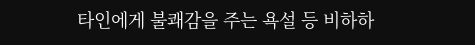타인에게 불쾌감을 주는 욕설 등 비하하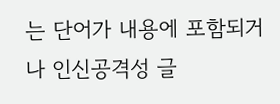는 단어가 내용에 포함되거나 인신공격성 글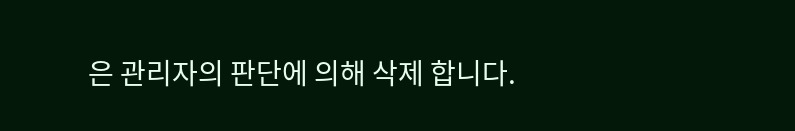은 관리자의 판단에 의해 삭제 합니다.